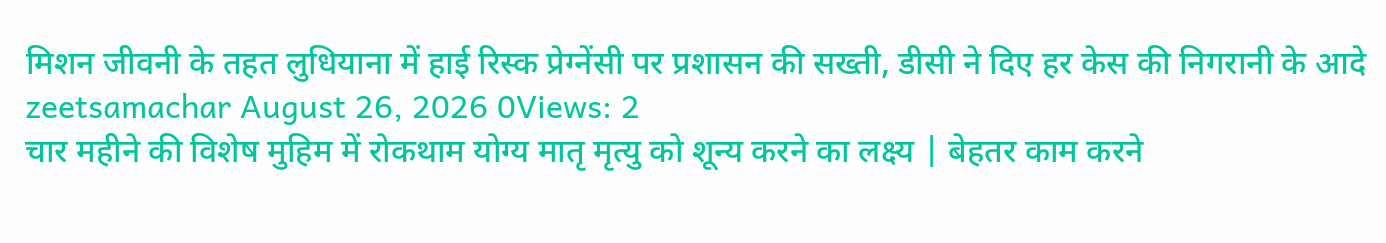मिशन जीवनी के तहत लुधियाना में हाई रिस्क प्रेग्नेंसी पर प्रशासन की सख्ती, डीसी ने दिए हर केस की निगरानी के आदे
zeetsamachar August 26, 2026 0Views: 2
चार महीने की विशेष मुहिम में रोकथाम योग्य मातृ मृत्यु को शून्य करने का लक्ष्य | बेहतर काम करने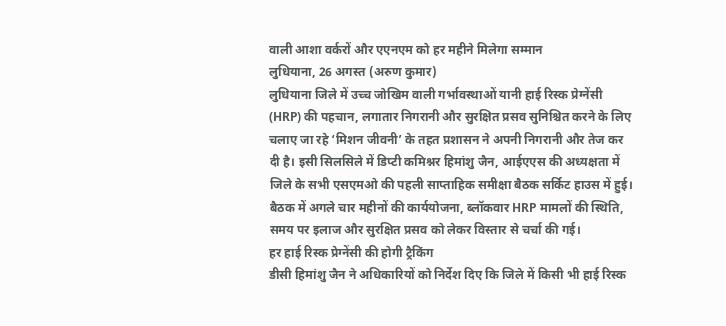वाली आशा वर्करों और एएनएम को हर महीने मिलेगा सम्मान
लुधियाना, 26 अगस्त (अरुण कुमार)
लुधियाना जिले में उच्च जोखिम वाली गर्भावस्थाओं यानी हाई रिस्क प्रेग्नेंसी (HRP) की पहचान, लगातार निगरानी और सुरक्षित प्रसव सुनिश्चित करने के लिए चलाए जा रहे ‘मिशन जीवनी’ के तहत प्रशासन ने अपनी निगरानी और तेज कर दी है। इसी सिलसिले में डिप्टी कमिश्नर हिमांशु जैन, आईएएस की अध्यक्षता में जिले के सभी एसएमओ की पहली साप्ताहिक समीक्षा बैठक सर्किट हाउस में हुई। बैठक में अगले चार महीनों की कार्ययोजना, ब्लॉकवार HRP मामलों की स्थिति, समय पर इलाज और सुरक्षित प्रसव को लेकर विस्तार से चर्चा की गई।
हर हाई रिस्क प्रेग्नेंसी की होगी ट्रैकिंग
डीसी हिमांशु जैन ने अधिकारियों को निर्देश दिए कि जिले में किसी भी हाई रिस्क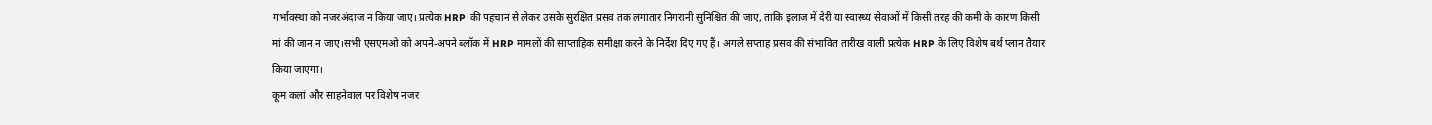गर्भावस्था को नजरअंदाज न किया जाए। प्रत्येक HRP की पहचान से लेकर उसके सुरक्षित प्रसव तक लगातार निगरानी सुनिश्चित की जाए, ताकि इलाज में देरी या स्वास्थ्य सेवाओं में किसी तरह की कमी के कारण किसी मां की जान न जाए।सभी एसएमओ को अपने-अपने ब्लॉक में HRP मामलों की साप्ताहिक समीक्षा करने के निर्देश दिए गए हैं। अगले सप्ताह प्रसव की संभावित तारीख वाली प्रत्येक HRP के लिए विशेष बर्थ प्लान तैयार किया जाएगा।
कूम कलां और साहनेवाल पर विशेष नजर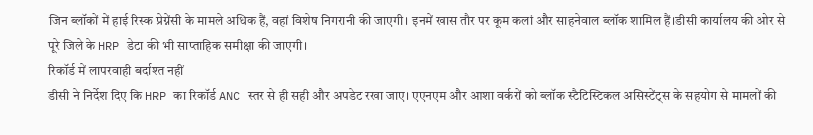जिन ब्लॉकों में हाई रिस्क प्रेग्नेंसी के मामले अधिक हैं, वहां विशेष निगरानी की जाएगी। इनमें खास तौर पर कूम कलां और साहनेवाल ब्लॉक शामिल हैं।डीसी कार्यालय की ओर से पूरे जिले के HRP डेटा की भी साप्ताहिक समीक्षा की जाएगी।
रिकॉर्ड में लापरवाही बर्दाश्त नहीं
डीसी ने निर्देश दिए कि HRP का रिकॉर्ड ANC स्तर से ही सही और अपडेट रखा जाए। एएनएम और आशा वर्करों को ब्लॉक स्टैटिस्टिकल असिस्टेंट्स के सहयोग से मामलों की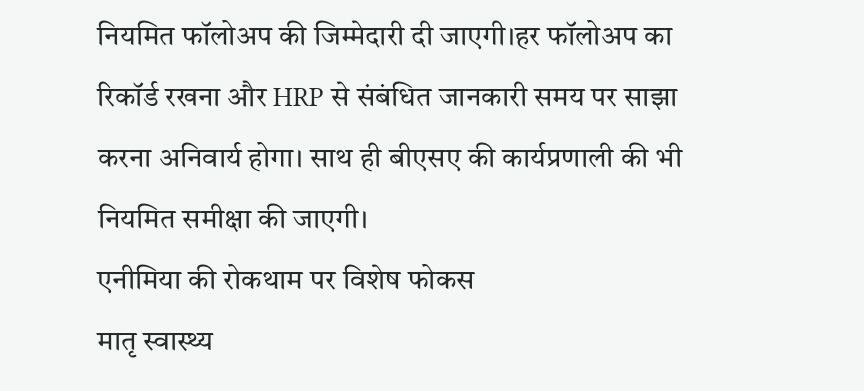नियमित फॉलोअप की जिम्मेदारी दी जाएगी।हर फॉलोअप का रिकॉर्ड रखना और HRP से संबंधित जानकारी समय पर साझा करना अनिवार्य होगा। साथ ही बीएसए की कार्यप्रणाली की भी नियमित समीक्षा की जाएगी।
एनीमिया की रोकथाम पर विशेष फोकस
मातृ स्वास्थ्य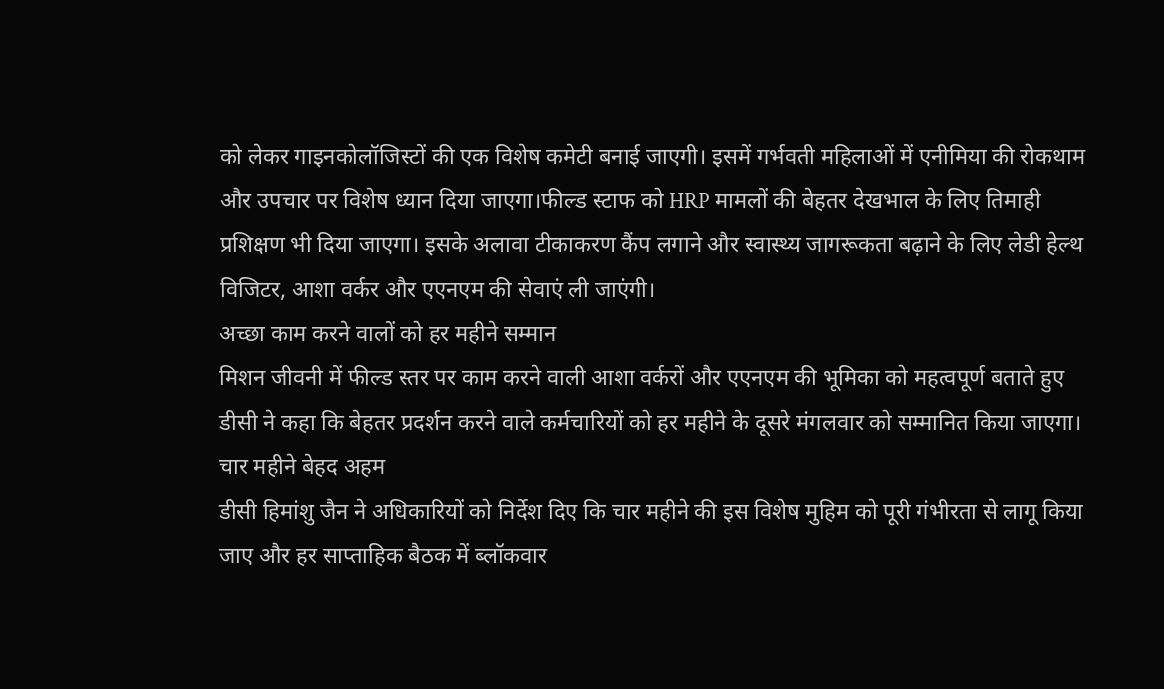को लेकर गाइनकोलॉजिस्टों की एक विशेष कमेटी बनाई जाएगी। इसमें गर्भवती महिलाओं में एनीमिया की रोकथाम और उपचार पर विशेष ध्यान दिया जाएगा।फील्ड स्टाफ को HRP मामलों की बेहतर देखभाल के लिए तिमाही प्रशिक्षण भी दिया जाएगा। इसके अलावा टीकाकरण कैंप लगाने और स्वास्थ्य जागरूकता बढ़ाने के लिए लेडी हेल्थ विजिटर, आशा वर्कर और एएनएम की सेवाएं ली जाएंगी।
अच्छा काम करने वालों को हर महीने सम्मान
मिशन जीवनी में फील्ड स्तर पर काम करने वाली आशा वर्करों और एएनएम की भूमिका को महत्वपूर्ण बताते हुए डीसी ने कहा कि बेहतर प्रदर्शन करने वाले कर्मचारियों को हर महीने के दूसरे मंगलवार को सम्मानित किया जाएगा।
चार महीने बेहद अहम
डीसी हिमांशु जैन ने अधिकारियों को निर्देश दिए कि चार महीने की इस विशेष मुहिम को पूरी गंभीरता से लागू किया जाए और हर साप्ताहिक बैठक में ब्लॉकवार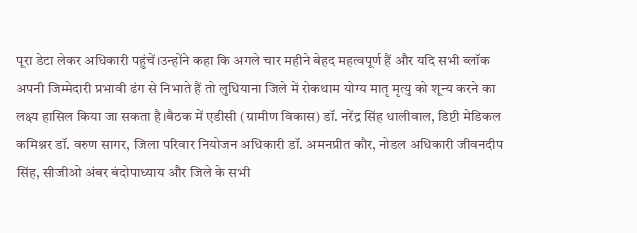पूरा डेटा लेकर अधिकारी पहुंचें।उन्होंने कहा कि अगले चार महीने बेहद महत्वपूर्ण हैं और यदि सभी ब्लॉक अपनी जिम्मेदारी प्रभावी ढंग से निभाते हैं तो लुधियाना जिले में रोकथाम योग्य मातृ मृत्यु को शून्य करने का लक्ष्य हासिल किया जा सकता है।बैठक में एडीसी (ग्रामीण विकास) डॉ. नरेंद्र सिंह धालीवाल, डिप्टी मेडिकल कमिश्नर डॉ. वरुण सागर, जिला परिवार नियोजन अधिकारी डॉ. अमनप्रीत कौर, नोडल अधिकारी जीवनदीप सिंह, सीजीओ अंबर बंदोपाध्याय और जिले के सभी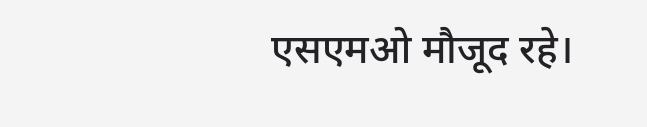एसएमओ मौजूद रहे।